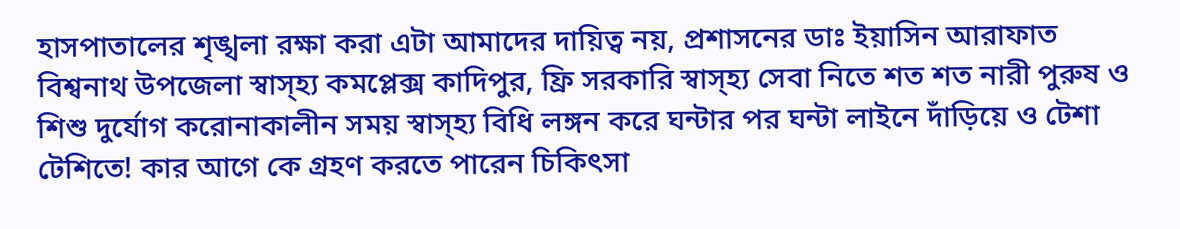হাসপাতালের শৃঙ্খলা রক্ষা করা এটা আমাদের দায়িত্ব নয়, প্রশাসনের ডাঃ ইয়াসিন আরাফাত
বিশ্বনাথ উপজেলা স্বাস্হ্য কমপ্লেক্স কাদিপুর, ফ্রি সরকারি স্বাস্হ্য সেবা নিতে শত শত নারী পুরুষ ও শিশু দুর্যোগ করোনাকালীন সময় স্বাস্হ্য বিধি লঙ্গন করে ঘন্টার পর ঘন্টা লাইনে দাঁড়িয়ে ও টেশা টেশিতে! কার আগে কে গ্রহণ করতে পারেন চিকিৎসা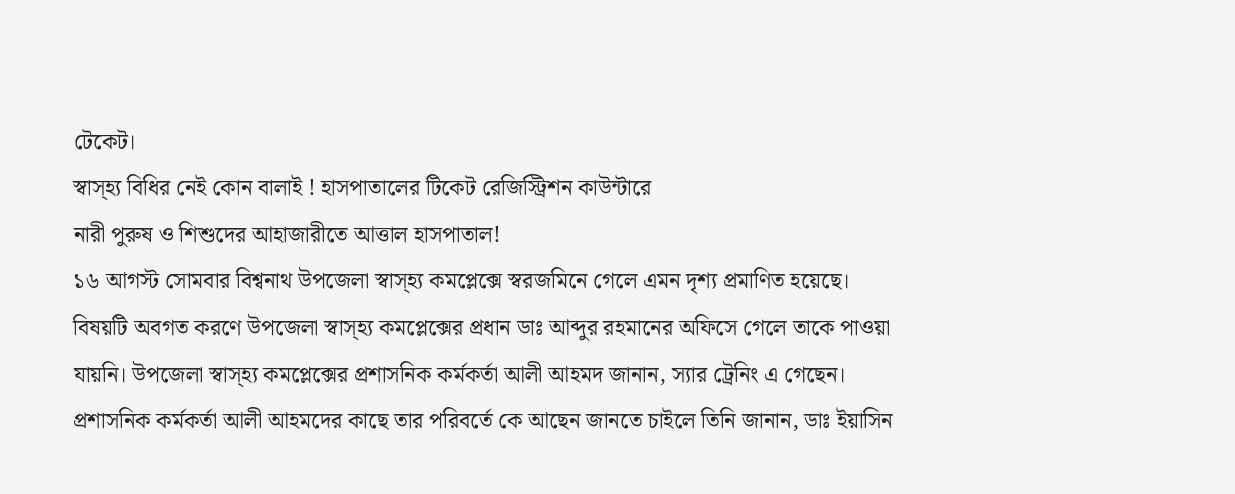টেকেট।
স্বাস্হ্য বিধির নেই কোন বালাই ! হাসপাতালের টিকেট রেজিস্ট্রিশন কাউন্টারে
নারী পুরুষ ও শিশুদের আহাজারীতে আত্তাল হাসপাতাল!
১৬ আগস্ট সোমবার বিশ্বনাথ উপজেলা স্বাস্হ্য কমপ্লেক্সে স্বরজমিনে গেলে এমন দৃশ্য প্রমাণিত হয়েছে।
বিষয়টি অবগত করণে উপজেলা স্বাস্হ্য কমপ্লেক্সের প্রধান ডাঃ আব্দুর রহমানের অফিসে গেলে তাকে পাওয়া যায়নি। উপজেলা স্বাস্হ্য কমপ্লেক্সের প্রশাসনিক কর্মকর্তা আলী আহমদ জানান, স্যার ট্রেনিং এ গেছেন।
প্রশাসনিক কর্মকর্তা আলী আহমদের কাছে তার পরিবর্তে কে আছেন জানতে চাইলে তিনি জানান, ডাঃ ইয়াসিন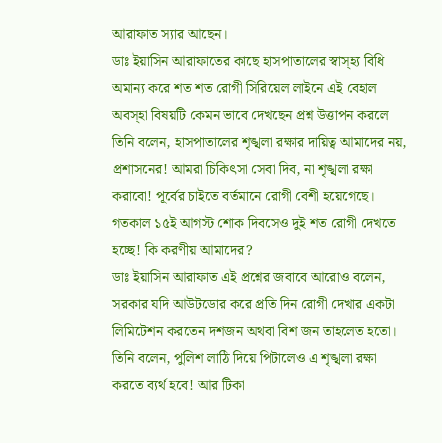আরাফাত স্যার আছেন।
ডাঃ ইয়াসিন আরাফাতের কাছে হাসপাতালের স্বাস্হ্য বিধি অমান্য করে শত শত রোগী সিরিয়েল লাইনে এই বেহাল অবস্হা বিষয়টি কেমন ভাবে দেখছেন প্রশ্ন উত্তাপন করলে তিনি বলেন, হাসপাতালের শৃঙ্খলা রক্ষার দায়িত্ব আমাদের নয়, প্রশাসনের! আমরা চিকিৎসা সেবা দিব, না শৃঙ্খলা রক্ষা করাবো! পূর্বের চাইতে বর্তমানে রোগী বেশী হয়েগেছে।
গতকাল ১৫ই আগস্ট শোক দিবসেও দুই শত রোগী দেখতে হচ্ছে! কি করণীয় আমাদের?
ডাঃ ইয়াসিন আরাফাত এই প্রশ্নের জবাবে আরোও বলেন, সরকার যদি আউটডোর করে প্রতি দিন রোগী দেখার একটা লিমিটেশন করতেন দশজন অথবা বিশ জন তাহলেত হতো।
তিনি বলেন, পুলিশ লাঠি দিয়ে পিটালেও এ শৃঙ্খলা রক্ষা করতে ব্যর্থ হবে! আর টিকা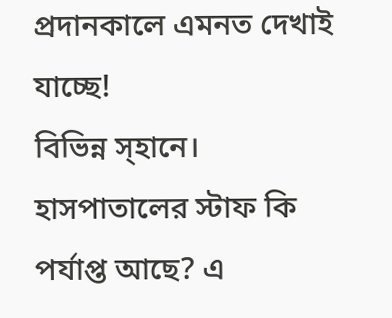প্রদানকালে এমনত দেখাই যাচ্ছে!
বিভিন্ন স্হানে।
হাসপাতালের স্টাফ কি পর্যাপ্ত আছে? এ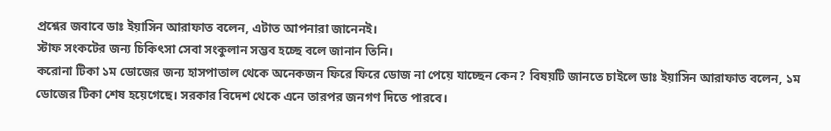প্রশ্নের জবাবে ডাঃ ইয়াসিন আরাফাত বলেন, এটাত আপনারা জানেনই।
স্টাফ সংকটের জন্য চিকিৎসা সেবা সংকুলান সম্ভব হচ্ছে বলে জানান তিনি।
করোনা টিকা ১ম ডোজের জন্য হাসপাতাল থেকে অনেকজন ফিরে ফিরে ডোজ না পেয়ে যাচ্ছেন কেন? বিষয়টি জানতে চাইলে ডাঃ ইয়াসিন আরাফাত বলেন, ১ম ডোজের টিকা শেষ হয়েগেছে। সরকার বিদেশ থেকে এনে তারপর জনগণ দিতে পারবে।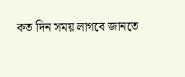কত দিন সময় লাগবে জানতে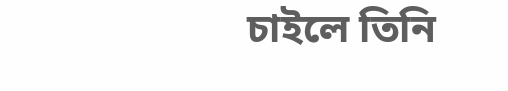চাইলে তিনি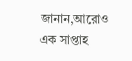জানান,আরোও এক সাপ্তাহ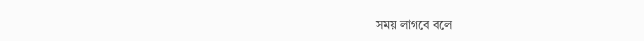সময় লাগবে বলে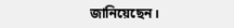জানিয়েছেন।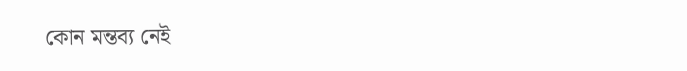কোন মন্তব্য নেই